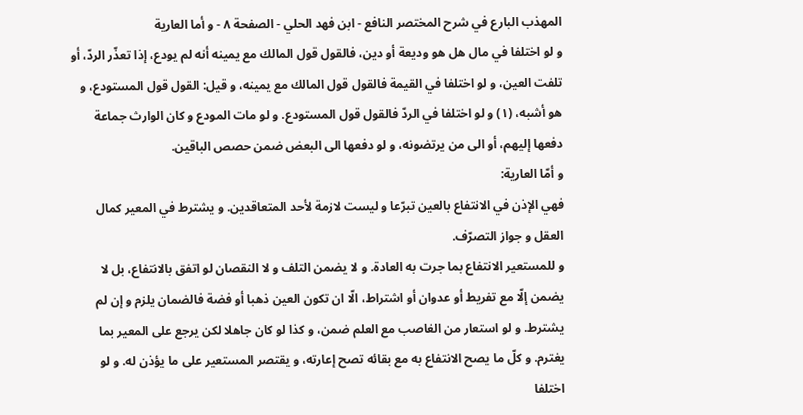المهذب البارع في شرح المختصر النافع - ابن فهد الحلي - الصفحة ٨ - و أما العارية
و لو اختلفا في مال هل هو وديعة أو دين، فالقول قول المالك مع يمينه أنه لم يودع، إذا تعذّر الردّ، أو تلفت العين، و لو اختلفا في القيمة فالقول قول المالك مع يمينه، و قيل: القول قول المستودع، و هو أشبه، (١) و لو اختلفا في الردّ فالقول قول المستودع. و لو مات المودع و كان الوارث جماعة دفعها إليهم، أو الى من يرتضونه، و لو دفعها الى البعض ضمن حصص الباقين.
و أمّا العارية:
فهي الإذن في الانتفاع بالعين تبرّعا و ليست لازمة لأحد المتعاقدين. و يشترط في المعير كمال العقل و جواز التصرّف.
و للمستعير الانتفاع بما جرت به العادة. و لا يضمن التلف و لا النقصان لو اتفق بالانتفاع، بل لا يضمن إلّا مع تفريط أو عدوان أو اشتراط، الّا ان تكون العين ذهبا أو فضة فالضمان يلزم و إن لم يشترط. و لو استعار من الغاصب مع العلم ضمن، و كذا لو كان جاهلا لكن يرجع على المعير بما يغترم. و كلّ ما يصح الانتفاع به مع بقائه تصح إعارته، و يقتصر المستعير على ما يؤذن له. و لو اختلفا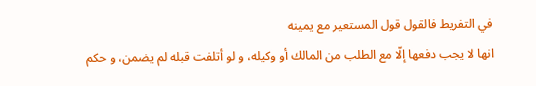في التفريط فالقول قول المستعير مع يمينه
انها لا يجب دفعها إلّا مع الطلب من المالك أو وكيله، و لو أتلفت قبله لم يضمن، و حكم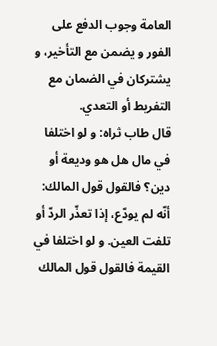العامة وجوب الدفع على الفور و يضمن مع التأخير، و يشتركان في الضمان مع التفريط أو التعدي.
قال طاب ثراه: و لو اختلفا في مال هل هو وديعة أو دين؟ فالقول قول المالك:
أنّه لم يودّع، إذا تعذّر الردّ أو تلفت العين. و لو اختلفا في القيمة فالقول قول المالك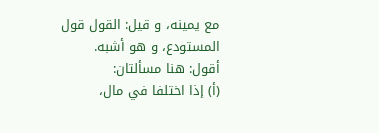مع يمينه، و قيل: القول قول المستودع، و هو أشبه.
أقول: هنا مسألتان:
(أ) إذا اختلفا في مال،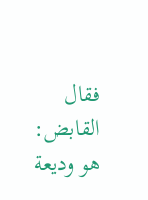فقال القابض: هو وديعة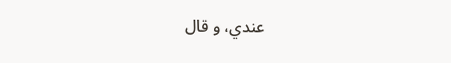عندي، و قال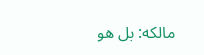مالكه: بل هو